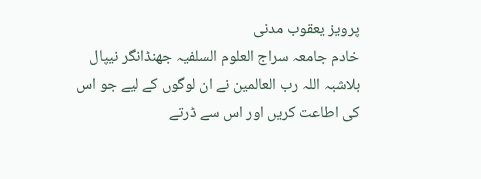پرویز یعقوب مدنی
خادم جامعہ سراج العلوم السلفیہ جھنڈانگر نیپال
بلاشبہ اللہ رب العالمین نے ان لوگوں کے لیے جو اس کی اطاعت کریں اور اس سے ڈرتے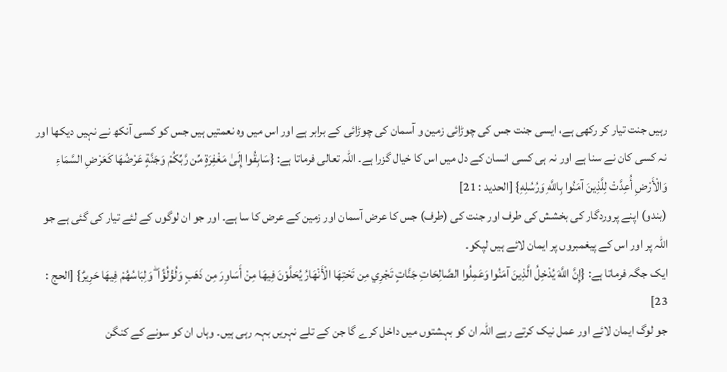رہیں جنت تیار کر رکھی ہے، ایسی جنت جس کی چوڑائی زمین و آسمان کی چوڑائی کے برابر ہے اور اس میں وہ نعمتیں ہیں جس کو کسی آنکھ نے نہیں دیکھا اور نہ کسی کان نے سنا ہے اور نہ ہی کسی انسان کے دل میں اس کا خیال گزرا ہے۔ اللہ تعالی فرماتا ہے: {سَابِقُوا إِلَىٰ مَغْفِرَةٍ مِّن رَّبِّكُمْ وَجَنَّةٍ عَرْضُهَا كَعَرْضِ السَّمَاءِ وَالْأَرْضِ أُعِدَّتْ لِلَّذِينَ آمَنُوا بِاللَّهِ وَرُسُلِهِ} [الحديد : 21]
(بندو) اپنے پروردگار کی بخشش کی طرف اور جنت کی (طرف) جس کا عرض آسمان اور زمین کے عرض کا سا ہے۔ اور جو ان لوگوں کے لئے تیار کی گئی ہے جو اللّٰہ پر اور اس کے پیغمبروں پر ایمان لائے ہیں لپکو۔
ایک جگہ فرماتا ہے: {إِنَّ اللَّهَ يُدْخِلُ الَّذِينَ آمَنُوا وَعَمِلُوا الصَّالِحَاتِ جَنَّاتٍ تَجْرِي مِن تَحْتِهَا الْأَنْهَارُ يُحَلَّوْنَ فِيهَا مِنْ أَسَاوِرَ مِن ذَهَبٍ وَلُؤْلُؤًا ۖ وَلِبَاسُهُمْ فِيهَا حَرِيرٌ} [الحج : 23]
جو لوگ ایمان لائے اور عمل نیک کرتے رہے اللّٰہ ان کو بہشتوں میں داخل کرے گا جن کے تلے نہریں بہہ رہی ہیں۔ وہاں ان کو سونے کے کنگن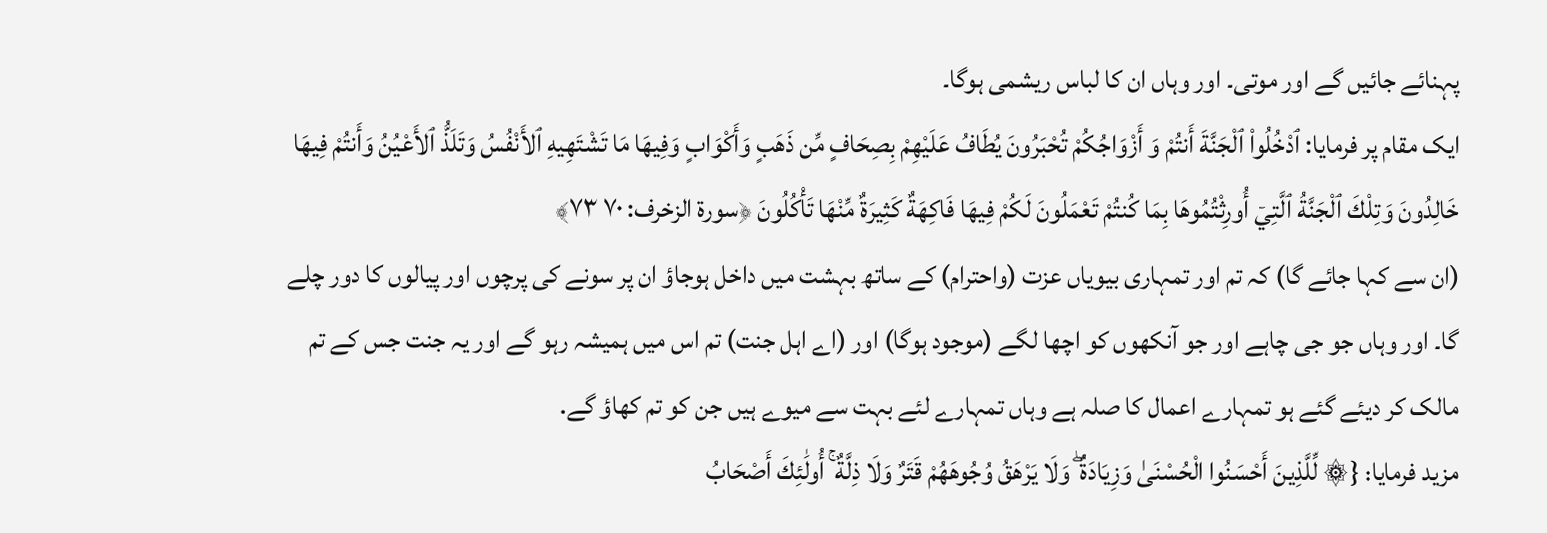پہنائے جائیں گے اور موتی۔ اور وہاں ان کا لباس ریشمی ہوگا۔
ایک مقام پر فرمایا: ٱدْخُلُواْ ٱلْجَنَّةَ أَنتُمْ وَ أَزْوَاجُكُمْ تُحْبَرُونَ يُطَافُ عَلَيْهِمْ بِصِحَافٍ مِّن ذَهَبٍ وَأَكْوَابٍ وَفِيهَا مَا تَشْتَهِيهِ ٱلأَنْفُسُ وَتَلَذُّ ٱلأَعْيُنُ وَأَنتُمْ فِيهَا خَالِدُونَ وَتِلْكَ ٱلْجَنَّةُ ٱلَّتِيۤ أُورِثْتُمُوهَا بِمَا كُنتُمْ تَعْمَلُونَ لَكُمْ فِيهَا فَاكِهَةٌ كَثِيرَةٌ مِّنْهَا تَأْكُلُونَ ﴿سورة الزخرف: ٧٠ ٧٣﴾
(ان سے کہا جائے گا) کہ تم اور تمہاری بیویاں عزت (واحترام) کے ساتھ بہشت میں داخل ہوجاؤ ان پر سونے کی پرچوں اور پیالوں کا دور چلے گا۔ اور وہاں جو جی چاہے اور جو آنکھوں کو اچھا لگے (موجود ہوگا) اور (اے اہل جنت) تم اس میں ہمیشہ رہو گے اور یہ جنت جس کے تم مالک کر دیئے گئے ہو تمہارے اعمال کا صلہ ہے وہاں تمہارے لئے بہت سے میوے ہیں جن کو تم کھاؤ گے.
مزید فرمایا: {۞ لِّلَّذِينَ أَحْسَنُوا الْحُسْنَىٰ وَزِيَادَةٌ ۖ وَلَا يَرْهَقُ وُجُوهَهُمْ قَتَرٌ وَلَا ذِلَّةٌ ۚ أُولَٰئِكَ أَصْحَابُ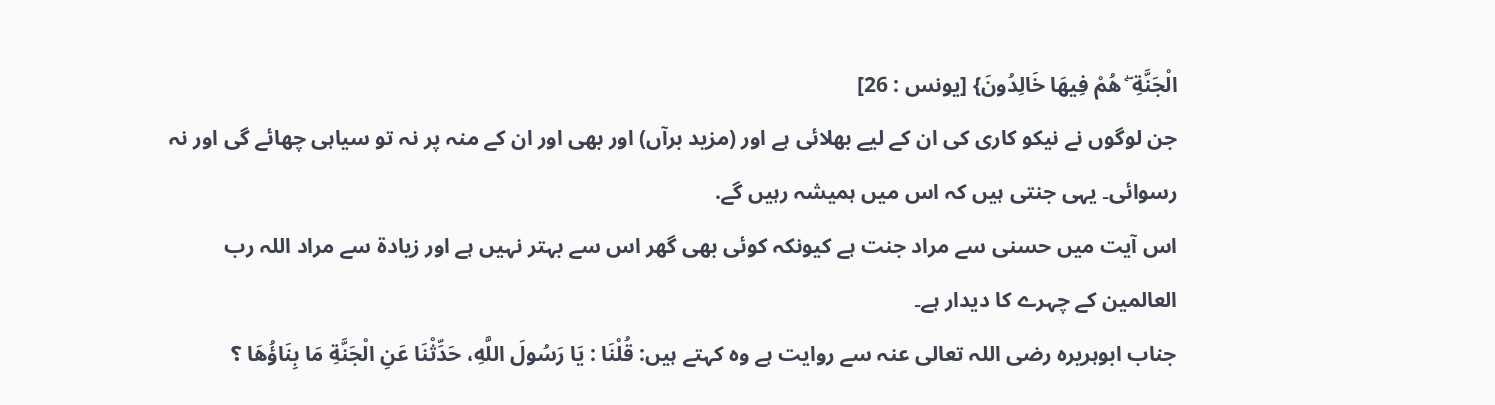الْجَنَّةِ ۖ هُمْ فِيهَا خَالِدُونَ} [يونس : 26]
جن لوگوں نے نیکو کاری کی ان کے لیے بھلائی ہے اور (مزید برآں) اور بھی اور ان کے منہ پر نہ تو سیاہی چھائے گی اور نہ رسوائی۔ یہی جنتی ہیں کہ اس میں ہمیشہ رہیں گے.
اس آیت میں حسنی سے مراد جنت ہے کیونکہ کوئی بھی گھر اس سے بہتر نہیں ہے اور زیادۃ سے مراد اللہ رب العالمین کے چہرے کا دیدار ہے۔
جناب ابوہریرہ رضی اللہ تعالی عنہ سے روایت ہے وہ کہتے ہیں: قُلْنَا : يَا رَسُولَ اللَّهِ، حَدِّثْنَا عَنِ الْجَنَّةِ مَا بِنَاؤُهَا ؟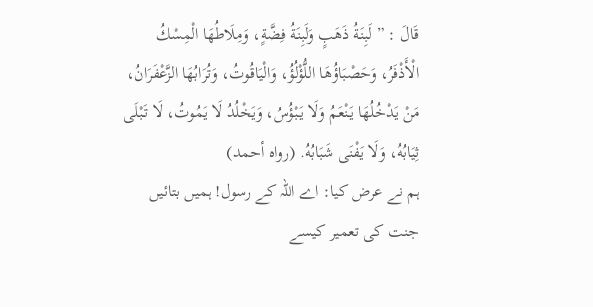قَالَ : ” لَبِنَةُ ذَهَبٍ وَلَبِنَةُ فِضَّةٍ، وَمِلَاطُهَا الْمِسْكُ الْأَذْفَرُ، وَحَصْبَاؤُهَا اللُّؤْلُؤُ، وَالْيَاقُوتُ، وَتُرَابُهَا الزَّعْفَرَانُ، مَنْ يَدْخُلُهَا يَنْعَمُ وَلَا يَبْؤُسُ، وَيَخْلُدُ لَا يَمُوتُ، لَا تَبْلَى ثِيَابُهُ، وَلَا يَفْنَى شَبَابُهُ. (رواہ أحمد)
ہم نے عرض کیا: اے اللہ کے رسول! ہمیں بتائیں جنت کی تعمیر کیسے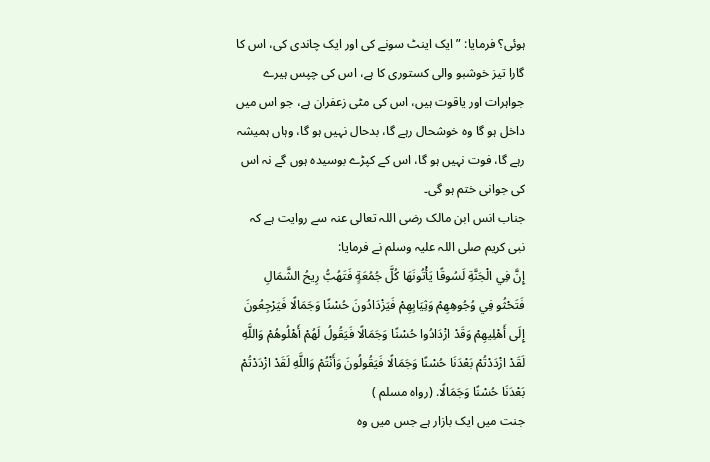ہوئی؟ فرمایا: ”ایک اینٹ سونے کی اور ایک چاندی کی، اس کا گارا تیز خوشبو والی کستوری کا ہے، اس کی چپس ہیرے جواہرات اور یاقوت ہیں، اس کی مٹی زعفران ہے، جو اس میں داخل ہو گا وہ خوشحال رہے گا، بدحال نہیں ہو گا، وہاں ہمیشہ رہے گا، فوت نہیں ہو گا، اس کے کپڑے بوسیدہ ہوں گے نہ اس کی جوانی ختم ہو گی۔
جناب انس ابن مالک رضی اللہ تعالی عنہ سے روایت ہے کہ نبی کریم صلی اللہ علیہ وسلم نے فرمایا:
إِنَّ فِي الْجَنَّةِ لَسُوقًا يَأْتُونَهَا كُلَّ جُمُعَةٍ فَتَهُبُّ رِيحُ الشَّمَالِ فَتَحْثُو فِي وُجُوهِهِمْ وَثِيَابِهِمْ فَيَزْدَادُونَ حُسْنًا وَجَمَالًا فَيَرْجِعُونَ إِلَى أَهْلِيهِمْ وَقَدْ ازْدَادُوا حُسْنًا وَجَمَالًا فَيَقُولُ لَهُمْ أَهْلُوهُمْ وَاللَّهِ لَقَدْ ازْدَدْتُمْ بَعْدَنَا حُسْنًا وَجَمَالًا فَيَقُولُونَ وَأَنْتُمْ وَاللَّهِ لَقَدْ ازْدَدْتُمْ بَعْدَنَا حُسْنًا وَجَمَالًا. (رواہ مسلم )
جنت میں ایک بازار ہے جس میں وہ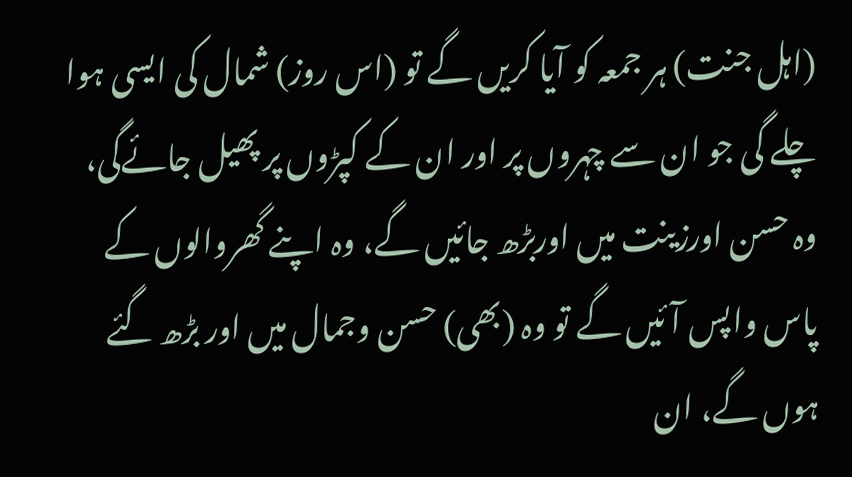(اہل جنت) ہر جمعہ کو آیا کریں گے تو (اس روز) شمال کی ایسی ہوا چلے گی جو ان سے چہروں پر اور ان کے کپڑوں پر پھیل جائےگی، وہ حسن اورزینت میں اوربڑھ جائیں گے، وہ اپنے گھروالوں کے پاس واپس آئیں گے تو وہ (بھی) حسن وجمال میں اور بڑھ گئے ہوں گے، ان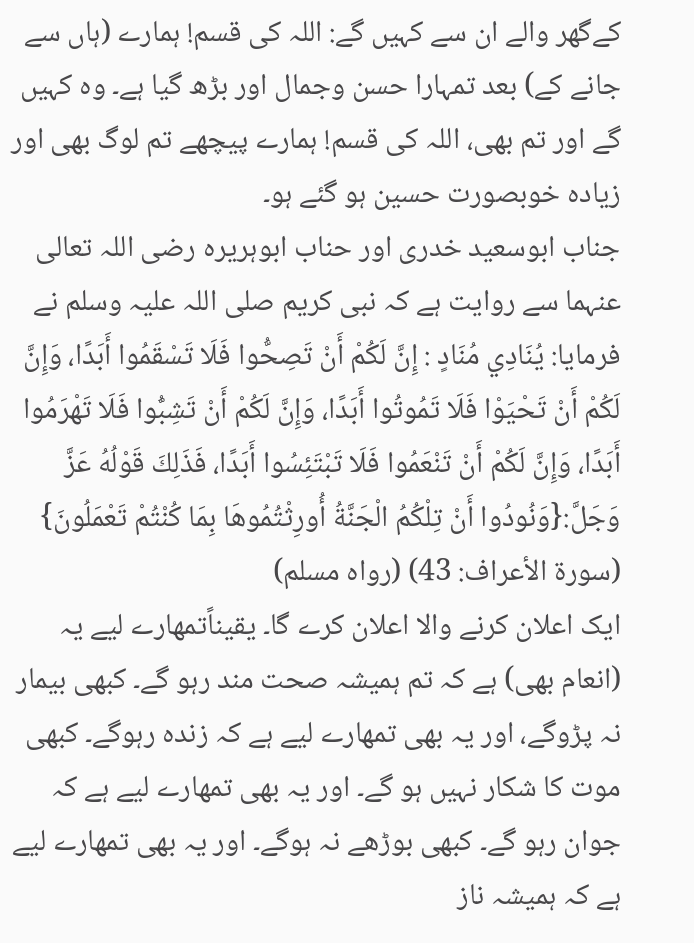کےگھر والے ان سے کہیں گے: اللہ کی قسم! ہمارے (ہاں سے جانے کے) بعد تمہارا حسن وجمال اور بڑھ گیا ہے۔ وہ کہیں گے اور تم بھی، اللہ کی قسم! ہمارے پیچھے تم لوگ بھی اور زیادہ خوبصورت حسین ہو گئے ہو۔
جناب ابوسعید خدری اور حناب ابوہریرہ رضی اللہ تعالی عنہما سے روایت ہے کہ نبی کریم صلی اللہ علیہ وسلم نے فرمایا: يُنَادِي مُنَادٍ : إِنَّ لَكُمْ أَنْ تَصِحُّوا فَلَا تَسْقَمُوا أَبَدًا، وَإِنَّ لَكُمْ أَنْ تَحْيَوْا فَلَا تَمُوتُوا أَبَدًا، وَإِنَّ لَكُمْ أَنْ تَشِبُّوا فَلَا تَهْرَمُوا أَبَدًا، وَإِنَّ لَكُمْ أَنْ تَنْعَمُوا فَلَا تَبْتَئِسُوا أَبَدًا، فَذَلِكَ قَوْلُهُ عَزَّ وَجَلَّ:{وَنُودُوا أَنْ تِلْكُمُ الْجَنَّةُ أُورِثْتُمُوهَا بِمَا كُنْتُمْ تَعْمَلُونَ} (سورۃ الأعراف: 43) (رواہ مسلم)
ایک اعلان کرنے والا اعلان کرے گا۔ یقیناًتمھارے لیے یہ (انعام بھی) ہے کہ تم ہمیشہ صحت مند رہو گے۔ کبھی بیمار نہ پڑوگے، اور یہ بھی تمھارے لیے ہے کہ زندہ رہوگے۔ کبھی موت کا شکار نہیں ہو گے۔ اور یہ بھی تمھارے لیے ہے کہ جوان رہو گے۔ کبھی بوڑھے نہ ہوگے۔ اور یہ بھی تمھارے لیے ہے کہ ہمیشہ ناز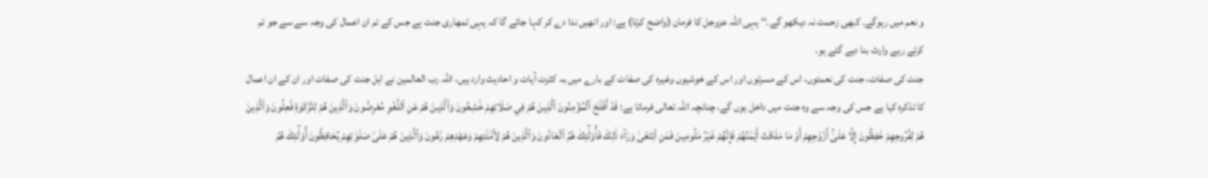و نعم میں رہوگے۔ کبھی زحمت نہ دیکھو گے۔‘‘ یہی اللہ عزوجل کا فرمان (واضح کرتا) ہے: اور انھیں ندا دے کر کہا جائے گا کہ یہی تمھاری جنت ہے جس کے تم ان اعمال کی وجہ سے سے جو تم کرتے رہے وارث بنا دیے گئے ہو۔
جنت کی صفات، جنت کی نعمتوں، اس کے مسرتوں اور اس کے خوشیوں وغیرہ کی صفات کے بارے میں بہ کثرت آیات و احادیث وارد ہیں، اللہ رب العالمین نے اہل جنت کی صفات اور ان کے ان اعمال کا تذکرہ کیا ہے جس کی وجہ سے وہ جنت میں داخل ہوں گے، چنانچہ اللہ تعالی فرماتا ہے: قَدۡ أَفۡلَحَ ٱلۡمُؤۡمِنُونَ ٱلَّذِينَ هُمۡ فِي صَلَاتِهِمۡ خَٰشِعُونَ وَٱلَّذِينَ هُمۡ عَنِ ٱللَّغۡوِ مُعۡرِضُونَ وَٱلَّذِينَ هُمۡ لِلزَّكَوٰةِ فَٰعِلُونَ وَٱلَّذِينَ هُمۡ لِفُرُوجِهِمۡ حَٰفِظُونَ إِلَّا عَلَىٰٓ أَزۡوَٰجِهِمۡ أَوۡ مَا مَلَكَتۡ أَيۡمَٰنُهُمۡ فَإِنَّهُمۡ غَيۡرُ مَلُومِينَ فَمَنِ ٱبۡتَغَىٰ وَرَآءَ ذَٰلِكَ فَأُوْلَٰٓئِكَ هُمُ ٱلۡعَادُونَ وَٱلَّذِينَ هُمۡ لِأَمَٰنَٰتِهِمۡ وَعَهۡدِهِمۡ رَٰعُونَ وَٱلَّذِينَ هُمۡ عَلَىٰ صَلَوَٰتِهِمۡ يُحَافِظُونَ أُوْلَٰٓئِكَ هُمُ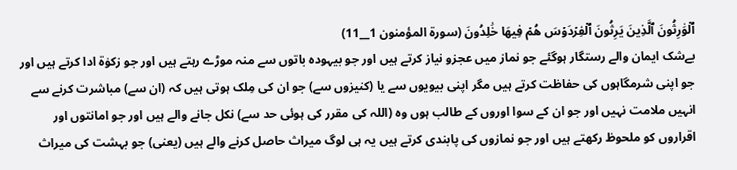ٱلۡوَٰرِثُونَ ٱلَّذِينَ يَرِثُونَ ٱلۡفِرۡدَوۡسَ هُمۡ فِيهَا خَٰلِدُونَ (سورة المؤمنون 1__11)
بےشک ایمان والے رستگار ہوگئے جو نماز میں عجزو نیاز کرتے ہیں اور جو بیہودہ باتوں سے منہ موڑے رہتے ہیں اور جو زکوٰة ادا کرتے ہیں اور جو اپنی شرمگاہوں کی حفاظت کرتے ہیں مگر اپنی بیویوں سے یا (کنیزوں سے) جو ان کی مِلک ہوتی ہیں کہ (ان سے) مباشرت کرنے سے انہیں ملامت نہیں اور جو ان کے سوا اوروں کے طالب ہوں وہ (اللہ کی مقرر کی ہوئی حد سے) نکل جانے والے ہیں اور جو امانتوں اور اقراروں کو ملحوظ رکھتے ہیں اور جو نمازوں کی پابندی کرتے ہیں یہ ہی لوگ میراث حاصل کرنے والے ہیں (یعنی) جو بہشت کی میراث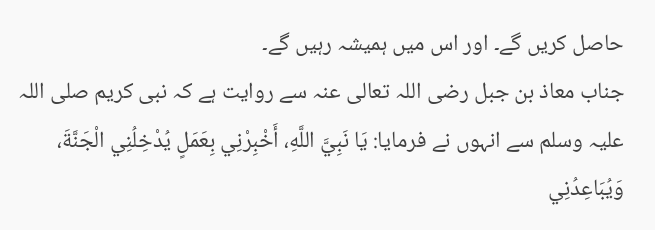حاصل کریں گے۔ اور اس میں ہمیشہ رہیں گے۔
جناب معاذ بن جبل رضی اللہ تعالی عنہ سے روایت ہے کہ نبی کریم صلی اللہ علیہ وسلم سے انہوں نے فرمایا: يَا نَبِيَّ اللَّهِ، أَخْبِرْنِي بِعَمَلٍ يُدْخِلُنِي الْجَنَّةَ، وَيُبَاعِدُنِي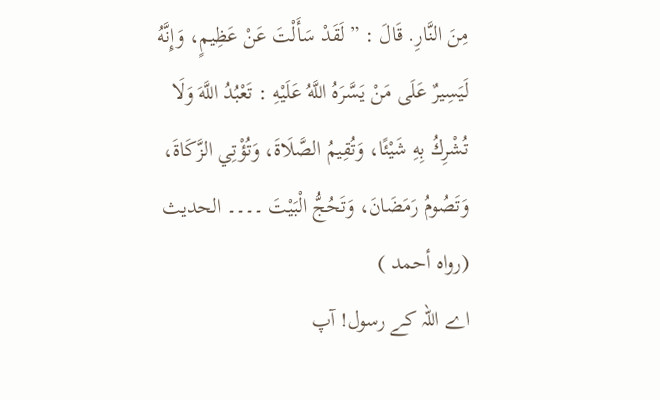مِنَ النَّارِ. قَالَ : ” لَقَدْ سَأَلْتَ عَنْ عَظِيمٍ، وَإِنَّهُ لَيَسِيرٌ عَلَى مَنْ يَسَّرَهُ اللَّهُ عَلَيْهِ : تَعْبُدُ اللَّهَ وَلَا تُشْرِكُ بِهِ شَيْئًا، وَتُقِيمُ الصَّلَاةَ، وَتُؤْتِي الزَّكَاةَ، وَتَصُومُ رَمَضَانَ، وَتَحُجُّ الْبَيْتَ ۔۔۔۔ الحدیث (رواہ أحمد )
اے اللہ کے رسول! آپ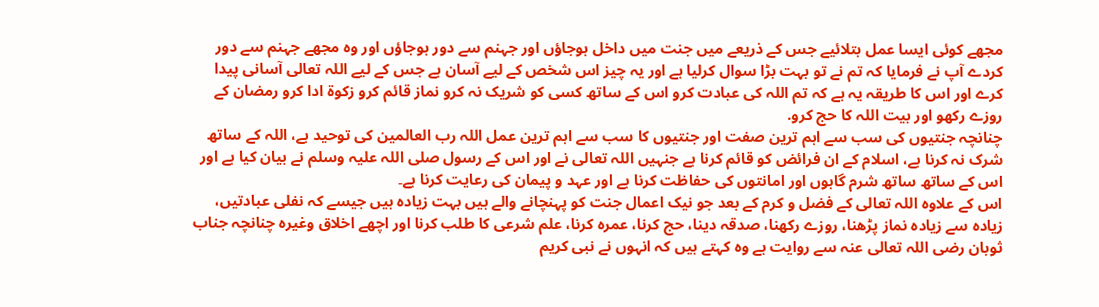مجھے کوئی ایسا عمل بتلائیے جس کے ذریعے میں جنت میں داخل ہوجاؤں اور جہنم سے دور ہوجاؤں اور وہ مجھے جہنم سے دور کردے آپ نے فرمایا کہ تم نے تو بہت بڑا سوال کرلیا ہے اور یہ چیز اس شخص کے لیے آسان ہے جس کے لیے اللہ تعالی آسانی پیدا کرے اور اس کا طریقہ یہ ہے کہ تم اللہ کی عبادت کرو اس کے ساتھ کسی کو شریک نہ کرو نماز قائم کرو زکوۃ ادا کرو رمضان کے روزے رکھو اور بیت اللہ کا حج کرو.
چنانچہ جنتیوں کی سب سے اہم ترین صفت اور جنتیوں کا سب سے اہم ترین عمل اللہ رب العالمین کی توحید ہے، اللہ کے ساتھ شرک نہ کرنا ہے، اسلام کے ان فرائض کو قائم کرنا ہے جنہیں اللہ تعالی نے اور اس کے رسول صلی اللہ علیہ وسلم نے بیان کیا ہے اور اس کے ساتھ ساتھ شرم گاہوں اور امانتوں کی حفاظت کرنا ہے اور عہد و پیمان کی رعایت کرنا ہے۔
اس کے علاوہ اللہ تعالی کے فضل و کرم کے بعد جو نیک اعمال جنت کو پہنچانے والے ہیں بہت زیادہ ہیں جیسے کہ نفلی عبادتیں، زیادہ سے زیادہ نماز پڑھنا، روزے رکھنا، صدقہ دینا، حج کرنا، عمرہ کرنا، علم شرعی کا طلب کرنا اور اچھے اخلاق وغیرہ چنانچہ جناب ثوبان رضی اللہ تعالی عنہ سے روایت ہے وہ کہتے ہیں کہ انہوں نے نبی کریم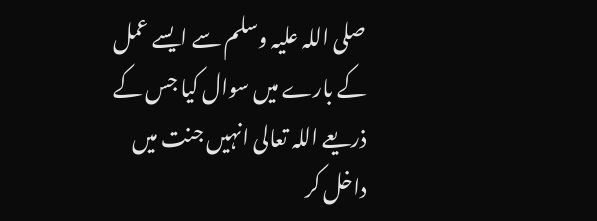صلی اللہ علیہ وسلم سے ایسے عمل کے بارے میں سوال کیا جس کے ذریعے اللہ تعالی انہیں جنت میں داخل کر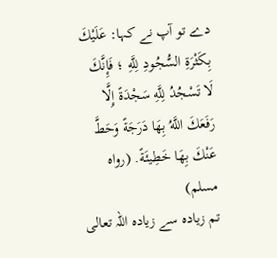دے تو آپ نے کہا: عَلَيْكَ بِكَثْرَةِ السُّجُودِ لِلَّهِ ؛ فَإِنَّكَ لَا تَسْجُدُ لِلَّهِ سَجْدَةً إِلَّا رَفَعَكَ اللَّهُ بِهَا دَرَجَةً وَحَطَّ عَنْكَ بِهَا خَطِيئَةً. (رواہ مسلم)
تم زیادہ سے زیادہ اللہ تعالی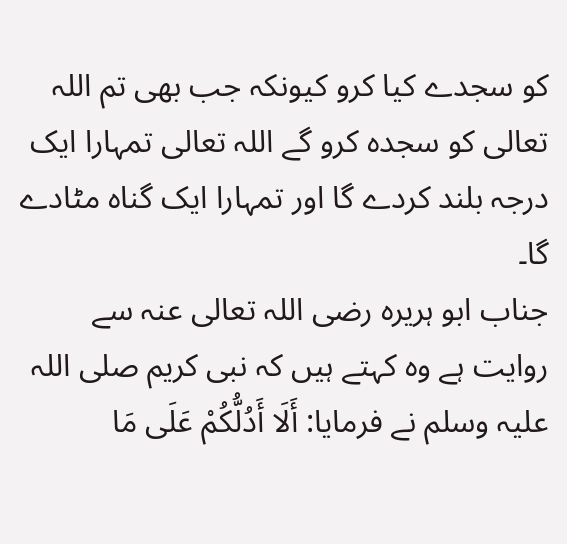کو سجدے کیا کرو کیونکہ جب بھی تم اللہ تعالی کو سجدہ کرو گے اللہ تعالی تمہارا ایک درجہ بلند کردے گا اور تمہارا ایک گناہ مٹادے گا۔
جناب ابو ہریرہ رضی اللہ تعالی عنہ سے روایت ہے وہ کہتے ہیں کہ نبی کریم صلی اللہ علیہ وسلم نے فرمایا: أَلَا أَدُلُّكُمْ عَلَى مَا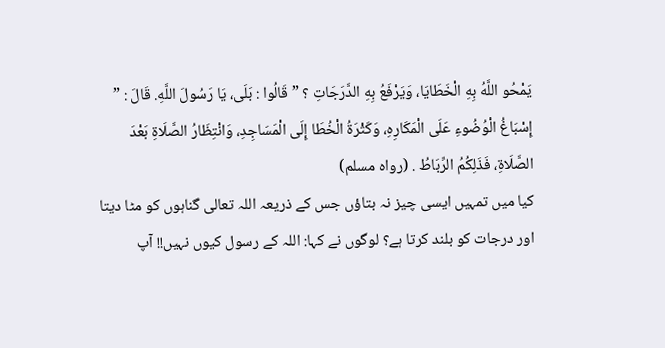يَمْحُو اللَّهُ بِهِ الْخَطَايَا، وَيَرْفَعُ بِهِ الدَّرَجَاتِ ؟ ” قَالُوا : بَلَى، يَا رَسُولَ اللَّهِ. قَالَ : ” إِسْبَاغُ الْوُضُوءِ عَلَى الْمَكَارِهِ، وَكَثْرَةُ الْخُطَا إِلَى الْمَسَاجِدِ، وَانْتِظَارُ الصَّلَاةِ بَعْدَ الصَّلَاةِ، فَذَلِكُمُ الرِّبَاطُ . (رواہ مسلم)
کیا میں تمہیں ایسی چیز نہ بتاؤں جس کے ذریعہ اللہ تعالی گناہوں کو مٹا دیتا اور درجات کو بلند کرتا ہے؟ لوگوں نے کہا: اللہ کے رسول کیوں نہیں!! آپ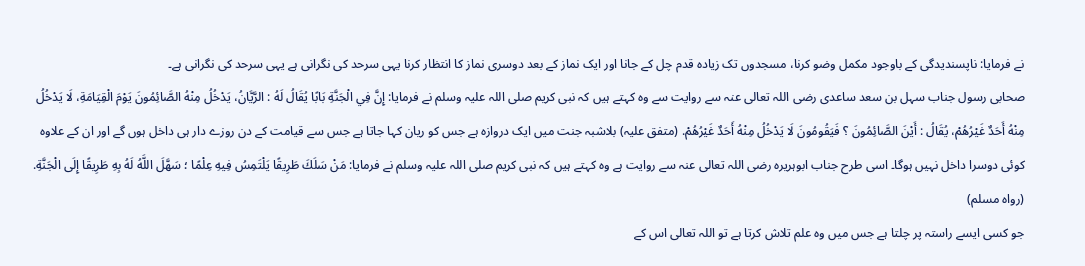نے فرمایا: ناپسندیدگی کے باوجود مکمل وضو کرنا، مسجدوں تک زیادہ قدم چل کے جانا اور ایک نماز کے بعد دوسری نماز کا انتظار کرنا یہی سرحد کی نگرانی ہے یہی سرحد کی نگرانی ہے۔
صحابى رسول جناب سہل بن سعد ساعدی رضی اللہ تعالی عنہ سے روایت سے وہ کہتے ہیں کہ نبی کریم صلی اللہ علیہ وسلم نے فرمایا: إِنَّ فِي الْجَنَّةِ بَابًا يُقَالُ لَهُ : الرَّيَّانُ، يَدْخُلُ مِنْهُ الصَّائِمُونَ يَوْمَ الْقِيَامَةِ، لَا يَدْخُلُ مِنْهُ أَحَدٌ غَيْرُهُمْ، يُقَالُ : أَيْنَ الصَّائِمُونَ ؟ فَيَقُومُونَ لَا يَدْخُلُ مِنْهُ أَحَدٌ غَيْرُهُمْ. (متفق علیہ) بلاشبہ جنت میں ایک دروازہ ہے جس کو ریان کہا جاتا ہے جس سے قیامت کے دن روزے دار ہی داخل ہوں گے اور ان کے علاوہ کوئی دوسرا داخل نہیں ہوگا۔ اسی طرح جناب ابوہریرہ رضی اللہ تعالی عنہ سے روایت ہے وہ کہتے ہیں کہ نبی کریم صلی اللہ علیہ وسلم نے فرمایا: مَنْ سَلَكَ طَرِيقًا يَلْتَمِسُ فِيهِ عِلْمًا ؛ سَهَّلَ اللَّهُ لَهُ بِهِ طَرِيقًا إِلَى الْجَنَّةِ. (رواہ مسلم)
جو کسی ایسے راستہ پر چلتا ہے جس میں وہ علم تلاش کرتا ہے تو اللہ تعالی اس کے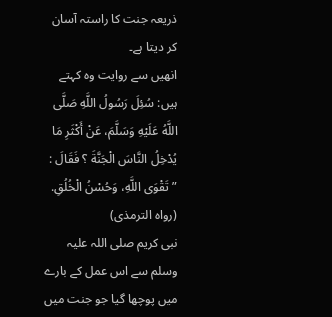ذریعہ جنت کا راستہ آسان کر دیتا ہے۔
انھیں سے روایت وہ کہتے ہیں: سُئِلَ رَسُولُ اللَّهِ صَلَّى اللَّهُ عَلَيْهِ وَسَلَّمَ، عَنْ أَكْثَرِ مَا يُدْخِلُ النَّاسَ الْجَنَّةَ ؟ فَقَالَ : ” تَقْوَى اللَّهِ، وَحُسْنُ الْخُلُقِ. (رواہ الترمذی)
نبی کریم صلی اللہ علیہ وسلم سے اس عمل کے بارے میں پوچھا گیا جو جنت میں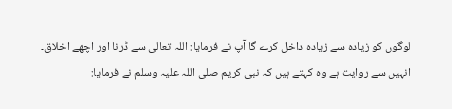لوگوں کو زیادہ سے زیادہ داخل کرے گا آپ نے فرمایا: اللہ تعالی سے ڈرنا اور اچھے اخلاق۔
انہیں سے روایت ہے وہ کہتے ہیں کہ نبی کریم صلی اللہ علیہ وسلم نے فرمایا: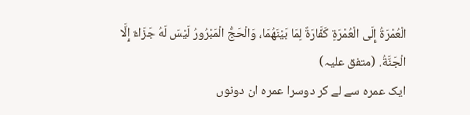الْعُمْرَةُ إِلَى الْعُمْرَةِ كَفَّارَةٌ لِمَا بَيْنَهُمَا، وَالْحَجُّ الْمَبْرُورُ لَيْسَ لَهُ جَزَاءٌ إِلَّا الْجَنَّةُ. (متفق علیہ)
ایک عمرہ سے لے کر دوسرا عمرہ ان دونوں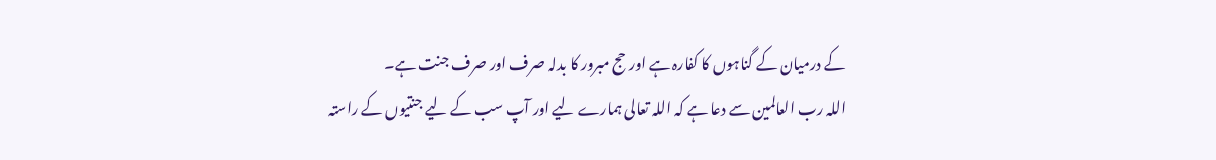کے درمیان کے گناہوں کا کفارہ ہے اور حج مبرور کا بدلہ صرف اور صرف جنت ہے۔
اللہ رب العالمین سے دعا ہے کہ اللہ تعالی ہمارے لیے اور آپ سب کے لیے جنتیوں کے راستہ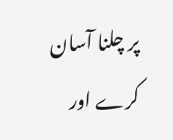پر چلنا آسان کرے اور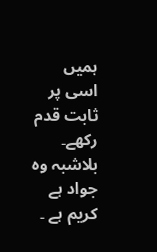ہمیں اسی پر ثابت قدم رکھے۔ بلاشبہ وہ جواد ہے کریم ہے ۔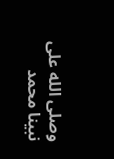وصلی الله على نبينا محمد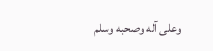وعلى آله وصحبه وسلم